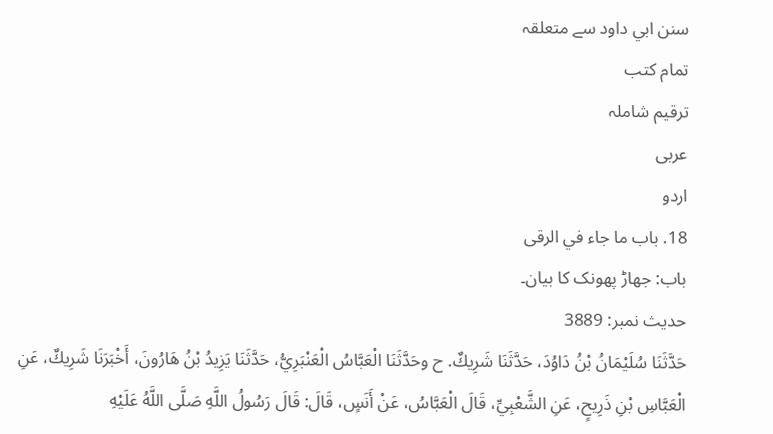سنن ابي داود سے متعلقہ
تمام کتب
ترقیم شاملہ
عربی
اردو
18. باب ما جاء في الرقى
باب: جھاڑ پھونک کا بیان۔
حدیث نمبر: 3889
حَدَّثَنَا سُلَيْمَانُ بْنُ دَاوُدَ، حَدَّثَنَا شَرِيكٌ. ح وحَدَّثَنَا الْعَبَّاسُ الْعَنْبَرِيُّ، حَدَّثَنَا يَزِيدُ بْنُ هَارُونَ، أَخْبَرَنَا شَرِيكٌ، عَنِ الْعَبَّاسِ بْنِ ذَرِيحٍ، عَنِ الشَّعْبِيِّ، قَالَ الْعَبَّاسُ، عَنْ أَنَسٍ، قَالَ: قَالَ رَسُولُ اللَّهِ صَلَّى اللَّهُ عَلَيْهِ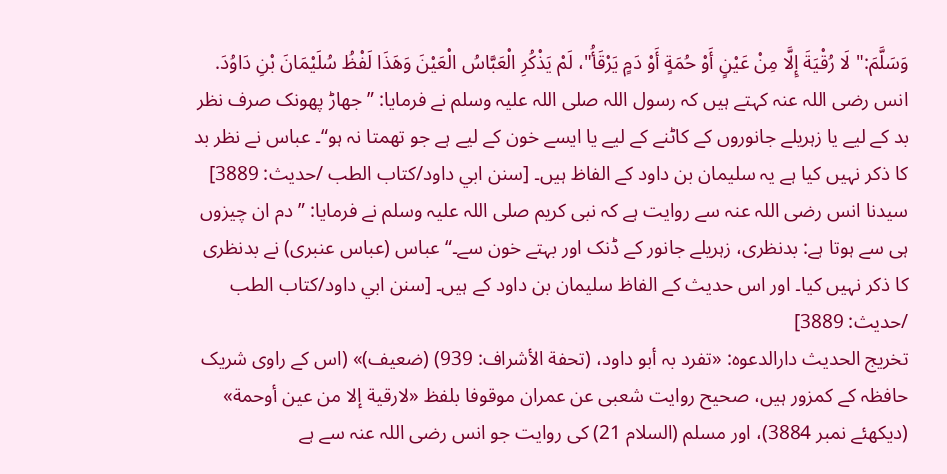وَسَلَّمَ:" لَا رُقْيَةَ إِلَّا مِنْ عَيْنٍ أَوْ حُمَةٍ أَوْ دَمٍ يَرْقَأُ"، لَمْ يَذْكُرِ الْعَبَّاسُ الْعَيْنَ وَهَذَا لَفْظُ سُلَيْمَانَ بْنِ دَاوُدَ.
انس رضی اللہ عنہ کہتے ہیں کہ رسول اللہ صلی اللہ علیہ وسلم نے فرمایا: ”جھاڑ پھونک صرف نظر بد کے لیے یا زہریلے جانوروں کے کاٹنے کے لیے یا ایسے خون کے لیے ہے جو تھمتا نہ ہو“۔ عباس نے نظر بد کا ذکر نہیں کیا ہے یہ سلیمان بن داود کے الفاظ ہیں۔ [سنن ابي داود/كتاب الطب /حدیث: 3889]
سیدنا انس رضی اللہ عنہ سے روایت ہے کہ نبی کریم صلی اللہ علیہ وسلم نے فرمایا: ”دم ان چیزوں ہی سے ہوتا ہے: بدنظری، زہریلے جانور کے ڈنک اور بہتے خون سے۔“ عباس (عباس عنبری) نے بدنظری کا ذکر نہیں کیا۔ اور اس حدیث کے الفاظ سلیمان بن داود کے ہیں۔ [سنن ابي داود/كتاب الطب /حدیث: 3889]
تخریج الحدیث دارالدعوہ: «تفرد بہ أبو داود، (تحفة الأشراف: 939) (ضعیف)» (اس کے راوی شریک حافظہ کے کمزور ہیں، صحیح روایت شعبی عن عمران موقوفا بلفظ «لارقیة إلا من عین أوحمة» (دیکھئے نمبر 3884)، اور مسلم (السلام 21) کی روایت جو انس رضی اللہ عنہ سے ہے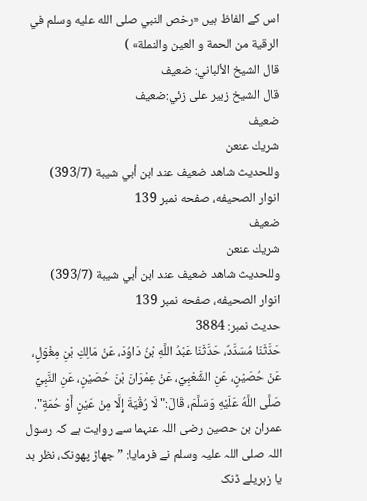اس کے الفاظ ہیں «رخص النبي صلى الله عليه وسلم في الرقیة من الحمة و العین والنملة» )
قال الشيخ الألباني: ضعيف
قال الشيخ زبير على زئي:ضعيف
ضعيف
شريك عنعن
وللحديث شاهد ضعيف عند ابن أبي شيبة (393/7)
انوار الصحيفه، صفحه نمبر 139
ضعيف
شريك عنعن
وللحديث شاهد ضعيف عند ابن أبي شيبة (393/7)
انوار الصحيفه، صفحه نمبر 139
حدیث نمبر: 3884
حَدَّثَنَا مُسَدَّدٌ، حَدَّثَنَا عَبْدُ اللَّهِ بْنُ دَاوُدَ، عَنْ مَالِكِ بْنِ مِغْوَلٍ، عَنْ حُصَيْنٍ، عَنِ الشَّعْبِيِّ، عَنْ عِمْرَانَ بْنَ حُصَيْنٍ، عَنِ النَّبِيِّ صَلَّى اللَّهُ عَلَيْهِ وَسَلَّمَ، قَالَ:" لَا رُقْيَةَ إِلَّا مِنْ عَيْنٍ أَوْ حُمَةٍ".
عمران بن حصین رضی اللہ عنہما سے روایت ہے کہ رسول اللہ صلی اللہ علیہ وسلم نے فرمایا: ”جھاڑ پھونک، نظر بد یا زہریلے ڈنک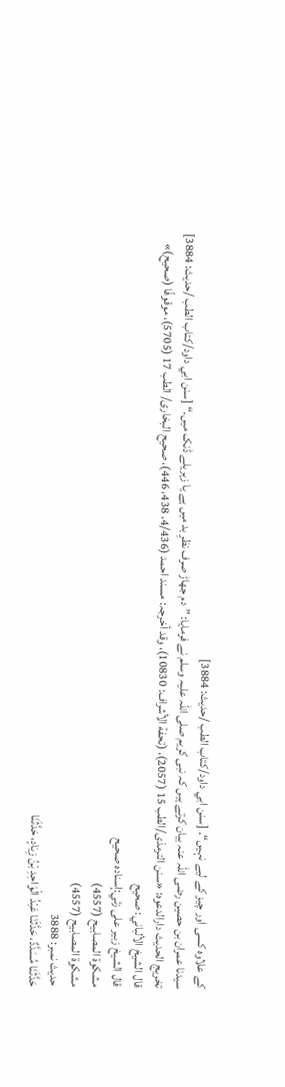کے علاوہ کسی اور چیز کے لیے نہیں“۔ [سنن ابي داود/كتاب الطب /حدیث: 3884]
سیدنا عمران بن حصین رضی اللہ عنہ بیان کرتے ہیں کہ نبی کریم صلی اللہ علیہ وسلم نے فرمایا: ”دم جھاڑ صرف نظرِ بد میں ہے یا زہریلے ڈنک میں۔“ [سنن ابي داود/كتاب الطب /حدیث: 3884]
تخریج الحدیث دارالدعوہ: «سنن الترمذی/الطب 15 (2057)، (تحفة الأشراف: 10830)، وقد أخرجہ: مسند احمد (4/436، 438، 446)، صحیح البخاری/ الطب 17 (5705)، موقوفًا (صحیح)»
قال الشيخ الألباني: صحيح
قال الشيخ زبير على زئي:إسناده صحيح
مشكوة المصابيح (4557)
مشكوة المصابيح (4557)
حدیث نمبر: 3888
حَدَّثَنَا مُسَدَّدٌ، حَدَّثَنَا عَبْدُ الْوَاحِدِ بْنُ زِيَادٍ، حَدَّثَنَا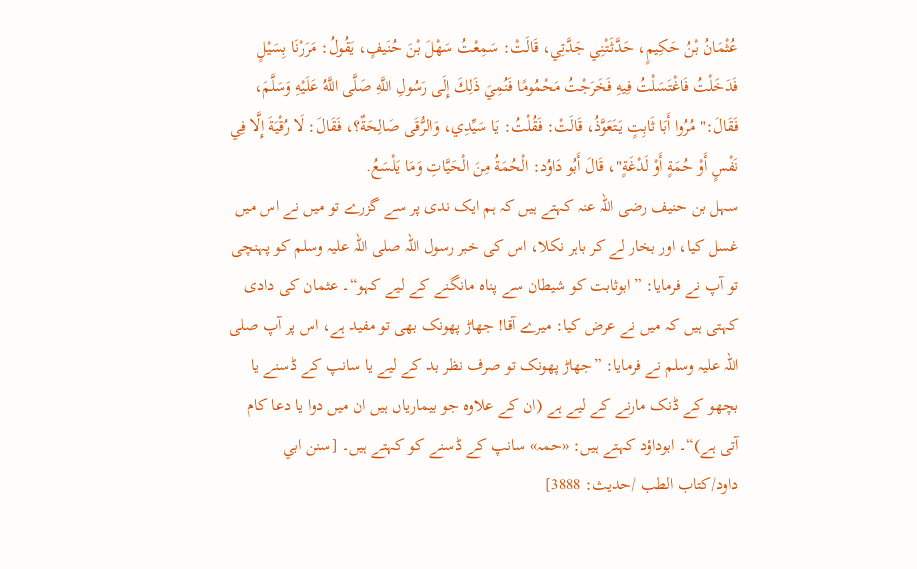عُثْمَانُ بْنُ حَكِيمٍ، حَدَّثَتْنِي جَدَّتِي، قَالَتْ: سَمِعْتُ سَهْلَ بْنَ حُنَيفٍ، يَقُولُ: مَرَرْنَا بِسَيْلٍ فَدَخَلْتُ فَاغْتَسَلْتُ فِيهِ فَخَرَجْتُ مَحْمُومًا فَنُمِيَ ذَلِكَ إِلَى رَسُولِ اللَّهِ صَلَّى اللَّهُ عَلَيْهِ وَسَلَّمَ، فَقَالَ:" مُرُوا أَبَا ثَابِتٍ يَتَعَوَّذُ، قَالَتْ: فَقُلْتُ: يَا سَيِّدِي، وَالرُّقَى صَالِحَةٌ؟، فَقَالَ: لَا رُقْيَةَ إِلَّا فِي نَفْسٍ أَوْ حُمَةٍ أَوْ لَدْغَةٍ"، قَالَ أَبُو دَاوُد: الْحُمَةُ مِنَ الْحَيَّاتِ وَمَا يَلْسَعُ.
سہل بن حنیف رضی اللہ عنہ کہتے ہیں کہ ہم ایک ندی پر سے گزرے تو میں نے اس میں غسل کیا، اور بخار لے کر باہر نکلا، اس کی خبر رسول اللہ صلی اللہ علیہ وسلم کو پہنچی تو آپ نے فرمایا: ”ابوثابت کو شیطان سے پناہ مانگنے کے لیے کہو“۔ عثمان کی دادی کہتی ہیں کہ میں نے عرض کیا: میرے آقا! جھاڑ پھونک بھی تو مفید ہے، اس پر آپ صلی اللہ علیہ وسلم نے فرمایا: ”جھاڑ پھونک تو صرف نظر بد کے لیے یا سانپ کے ڈسنے یا بچھو کے ڈنک مارنے کے لیے ہے (ان کے علاوہ جو بیماریاں ہیں ان میں دوا یا دعا کام آتی ہے)“۔ ابوداؤد کہتے ہیں: «حمہ» سانپ کے ڈسنے کو کہتے ہیں۔ [سنن ابي داود/كتاب الطب /حدیث: 3888]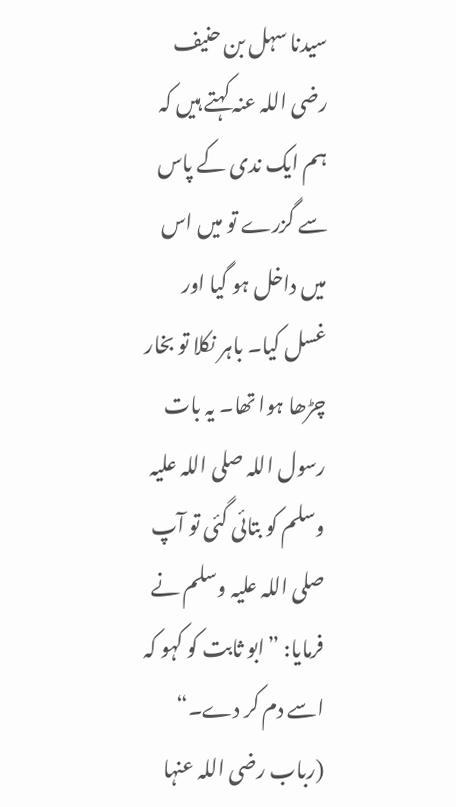سیدنا سہل بن حنیف رضی اللہ عنہ کہتے ہیں کہ ہم ایک ندی کے پاس سے گزرے تو میں اس میں داخل ہو گیا اور غسل کیا۔ باہر نکلا تو بخار چڑھا ہوا تھا۔ یہ بات رسول اللہ صلی اللہ علیہ وسلم کو بتائی گئی تو آپ صلی اللہ علیہ وسلم نے فرمایا: ”ابو ثابت کو کہو کہ اسے دم کر دے۔“ (رباب رضی اللہ عنہا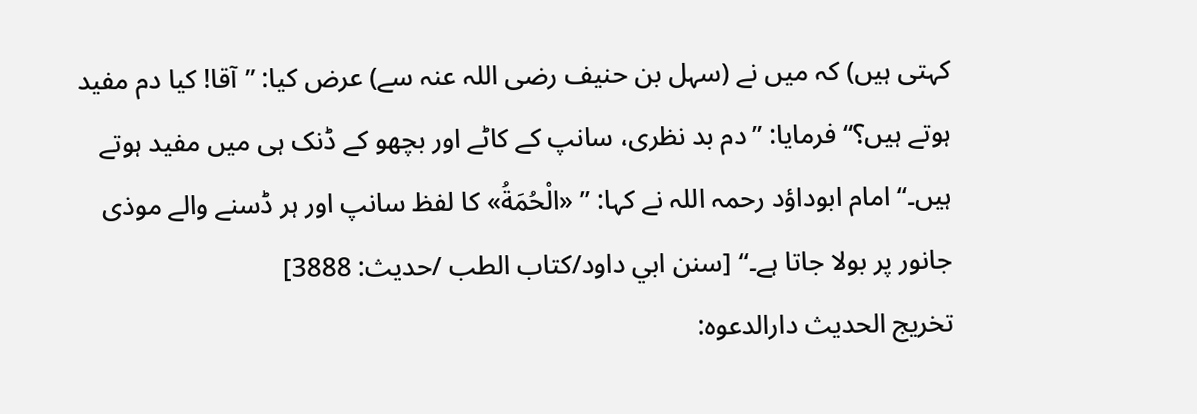کہتی ہیں) کہ میں نے (سہل بن حنیف رضی اللہ عنہ سے) عرض کیا: ”آقا! کیا دم مفید ہوتے ہیں؟“ فرمایا: ”دم بد نظری، سانپ کے کاٹے اور بچھو کے ڈنک ہی میں مفید ہوتے ہیں۔“ امام ابوداؤد رحمہ اللہ نے کہا: ” «الْحُمَةُ» کا لفظ سانپ اور ہر ڈسنے والے موذی جانور پر بولا جاتا ہے۔“ [سنن ابي داود/كتاب الطب /حدیث: 3888]
تخریج الحدیث دارالدعوہ: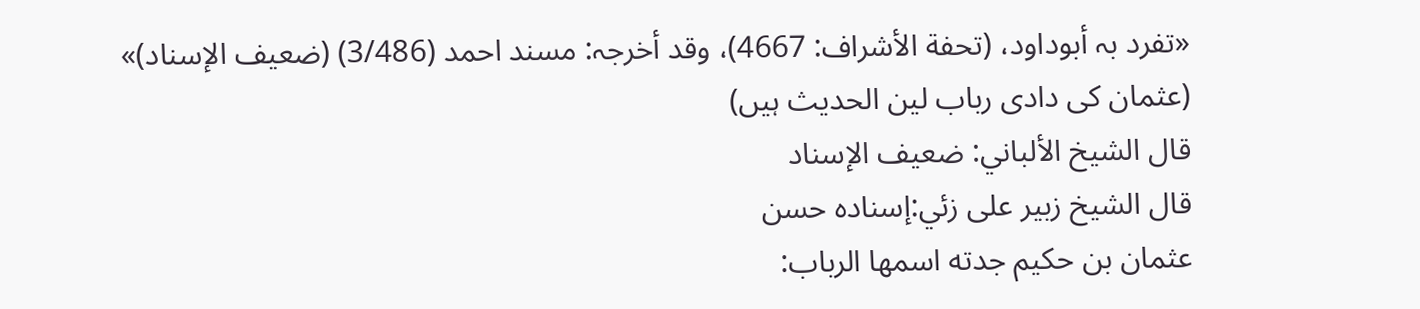«تفرد بہ أبوداود، (تحفة الأشراف: 4667)، وقد أخرجہ: مسند احمد (3/486) (ضعیف الإسناد)» (عثمان کی دادی رباب لین الحدیث ہیں)
قال الشيخ الألباني: ضعيف الإسناد
قال الشيخ زبير على زئي:إسناده حسن
عثمان بن حكيم جدته اسمھا الرباب: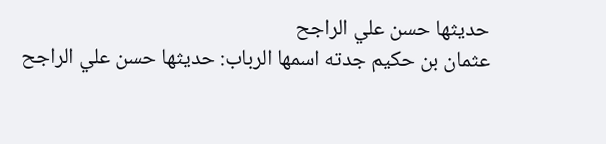حديثھا حسن علي الراجح
عثمان بن حكيم جدته اسمھا الرباب: حديثھا حسن علي الراجح